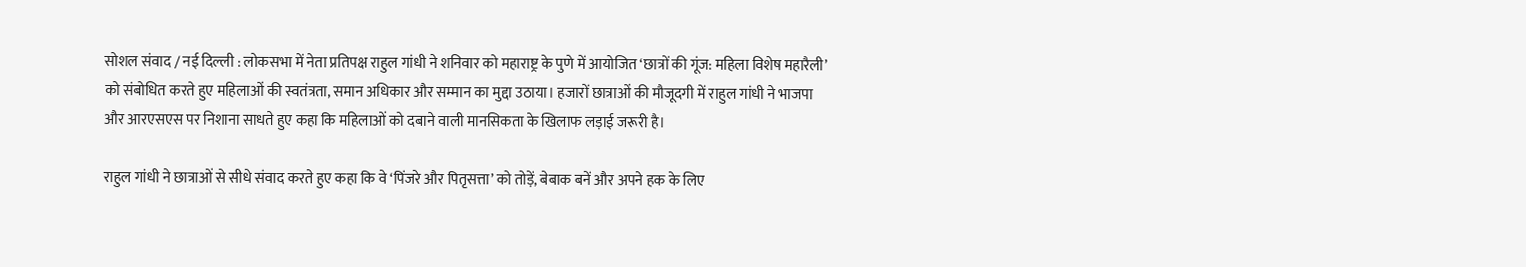सोशल संवाद / नई दिल्ली : लोकसभा में नेता प्रतिपक्ष राहुल गांधी ने शनिवार को महाराष्ट्र के पुणे में आयोजित ‘छात्रों की गूंज: महिला विशेष महारैली’ को संबोधित करते हुए महिलाओं की स्वतंत्रता, समान अधिकार और सम्मान का मुद्दा उठाया। हजारों छात्राओं की मौजूदगी में राहुल गांधी ने भाजपा और आरएसएस पर निशाना साधते हुए कहा कि महिलाओं को दबाने वाली मानसिकता के खिलाफ लड़ाई जरूरी है।

राहुल गांधी ने छात्राओं से सीधे संवाद करते हुए कहा कि वे ‘पिंजरे और पितृसत्ता’ को तोड़ें, बेबाक बनें और अपने हक के लिए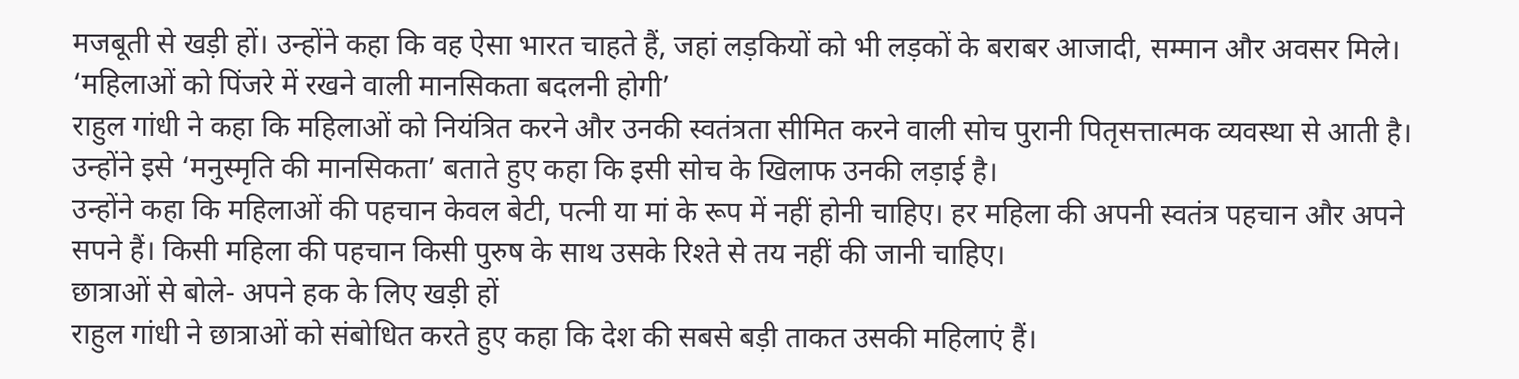मजबूती से खड़ी हों। उन्होंने कहा कि वह ऐसा भारत चाहते हैं, जहां लड़कियों को भी लड़कों के बराबर आजादी, सम्मान और अवसर मिले।
‘महिलाओं को पिंजरे में रखने वाली मानसिकता बदलनी होगी’
राहुल गांधी ने कहा कि महिलाओं को नियंत्रित करने और उनकी स्वतंत्रता सीमित करने वाली सोच पुरानी पितृसत्तात्मक व्यवस्था से आती है। उन्होंने इसे ‘मनुस्मृति की मानसिकता’ बताते हुए कहा कि इसी सोच के खिलाफ उनकी लड़ाई है।
उन्होंने कहा कि महिलाओं की पहचान केवल बेटी, पत्नी या मां के रूप में नहीं होनी चाहिए। हर महिला की अपनी स्वतंत्र पहचान और अपने सपने हैं। किसी महिला की पहचान किसी पुरुष के साथ उसके रिश्ते से तय नहीं की जानी चाहिए।
छात्राओं से बोले- अपने हक के लिए खड़ी हों
राहुल गांधी ने छात्राओं को संबोधित करते हुए कहा कि देश की सबसे बड़ी ताकत उसकी महिलाएं हैं।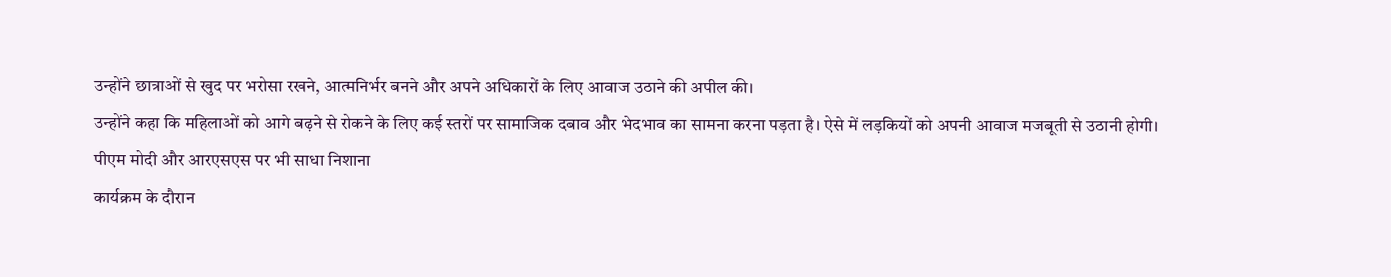उन्होंने छात्राओं से खुद पर भरोसा रखने, आत्मनिर्भर बनने और अपने अधिकारों के लिए आवाज उठाने की अपील की।
उन्होंने कहा कि महिलाओं को आगे बढ़ने से रोकने के लिए कई स्तरों पर सामाजिक दबाव और भेदभाव का सामना करना पड़ता है। ऐसे में लड़कियों को अपनी आवाज मजबूती से उठानी होगी।
पीएम मोदी और आरएसएस पर भी साधा निशाना
कार्यक्रम के दौरान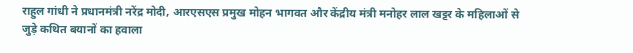राहुल गांधी ने प्रधानमंत्री नरेंद्र मोदी, आरएसएस प्रमुख मोहन भागवत और केंद्रीय मंत्री मनोहर लाल खट्टर के महिलाओं से जुड़े कथित बयानों का हवाला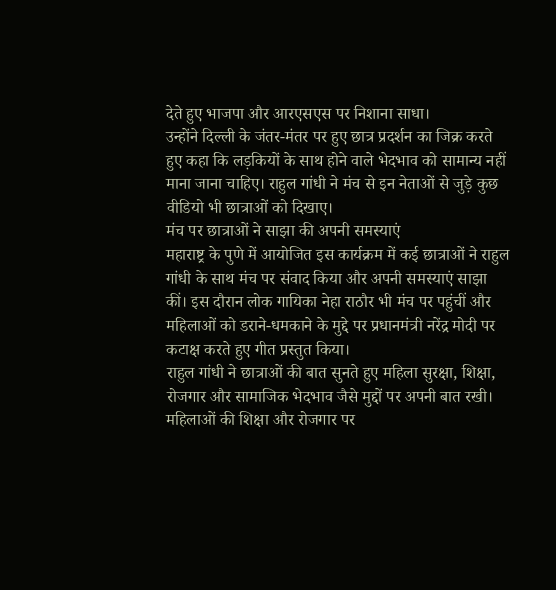देते हुए भाजपा और आरएसएस पर निशाना साधा।
उन्होंने दिल्ली के जंतर-मंतर पर हुए छात्र प्रदर्शन का जिक्र करते हुए कहा कि लड़कियों के साथ होने वाले भेदभाव को सामान्य नहीं माना जाना चाहिए। राहुल गांधी ने मंच से इन नेताओं से जुड़े कुछ वीडियो भी छात्राओं को दिखाए।
मंच पर छात्राओं ने साझा की अपनी समस्याएं
महाराष्ट्र के पुणे में आयोजित इस कार्यक्रम में कई छात्राओं ने राहुल गांधी के साथ मंच पर संवाद किया और अपनी समस्याएं साझा कीं। इस दौरान लोक गायिका नेहा राठौर भी मंच पर पहुंचीं और महिलाओं को डराने-धमकाने के मुद्दे पर प्रधानमंत्री नरेंद्र मोदी पर कटाक्ष करते हुए गीत प्रस्तुत किया।
राहुल गांधी ने छात्राओं की बात सुनते हुए महिला सुरक्षा, शिक्षा, रोजगार और सामाजिक भेदभाव जैसे मुद्दों पर अपनी बात रखी।
महिलाओं की शिक्षा और रोजगार पर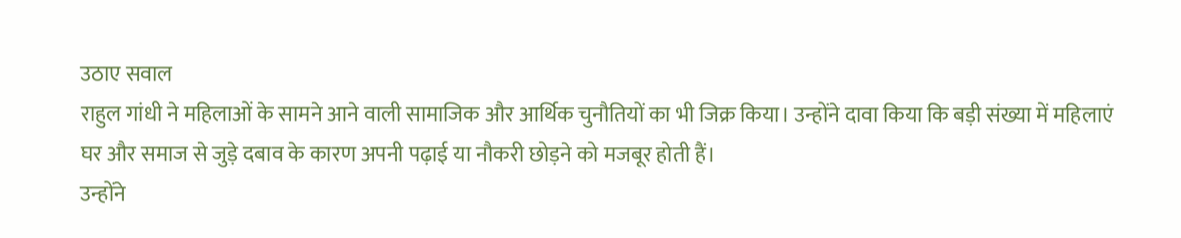उठाए सवाल
राहुल गांधी ने महिलाओं के सामने आने वाली सामाजिक और आर्थिक चुनौतियों का भी जिक्र किया। उन्होंने दावा किया कि बड़ी संख्या में महिलाएं घर और समाज से जुड़े दबाव के कारण अपनी पढ़ाई या नौकरी छोड़ने को मजबूर होती हैं।
उन्होंने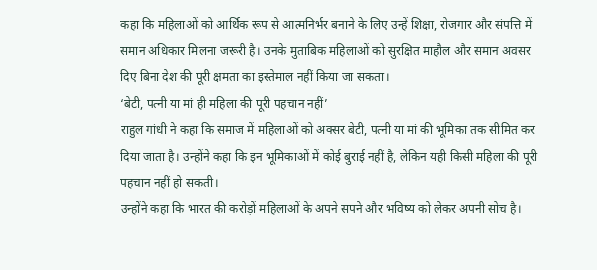कहा कि महिलाओं को आर्थिक रूप से आत्मनिर्भर बनाने के लिए उन्हें शिक्षा, रोजगार और संपत्ति में समान अधिकार मिलना जरूरी है। उनके मुताबिक महिलाओं को सुरक्षित माहौल और समान अवसर दिए बिना देश की पूरी क्षमता का इस्तेमाल नहीं किया जा सकता।
‘बेटी, पत्नी या मां ही महिला की पूरी पहचान नहीं’
राहुल गांधी ने कहा कि समाज में महिलाओं को अक्सर बेटी, पत्नी या मां की भूमिका तक सीमित कर दिया जाता है। उन्होंने कहा कि इन भूमिकाओं में कोई बुराई नहीं है, लेकिन यही किसी महिला की पूरी पहचान नहीं हो सकती।
उन्होंने कहा कि भारत की करोड़ों महिलाओं के अपने सपने और भविष्य को लेकर अपनी सोच है।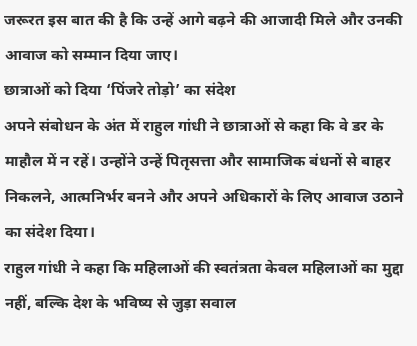जरूरत इस बात की है कि उन्हें आगे बढ़ने की आजादी मिले और उनकी आवाज को सम्मान दिया जाए।
छात्राओं को दिया ‘पिंजरे तोड़ो’ का संदेश
अपने संबोधन के अंत में राहुल गांधी ने छात्राओं से कहा कि वे डर के माहौल में न रहें। उन्होंने उन्हें पितृसत्ता और सामाजिक बंधनों से बाहर निकलने, आत्मनिर्भर बनने और अपने अधिकारों के लिए आवाज उठाने का संदेश दिया।
राहुल गांधी ने कहा कि महिलाओं की स्वतंत्रता केवल महिलाओं का मुद्दा नहीं, बल्कि देश के भविष्य से जुड़ा सवाल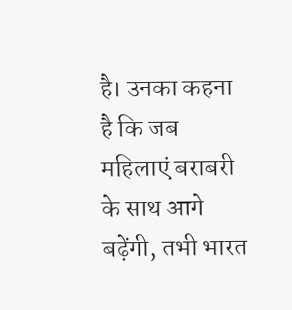है। उनका कहना है कि जब महिलाएं बराबरी के साथ आगे बढ़ेंगी, तभी भारत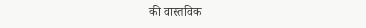की वास्तविक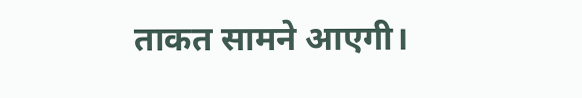ताकत सामने आएगी।